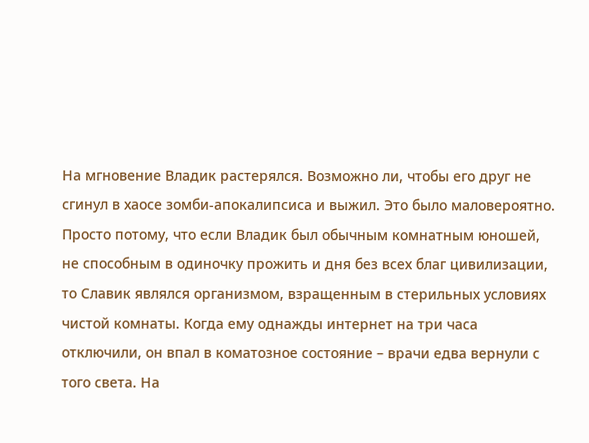На мгновение Владик растерялся. Возможно ли, чтобы его друг не сгинул в хаосе зомби-апокалипсиса и выжил. Это было маловероятно. Просто потому, что если Владик был обычным комнатным юношей, не способным в одиночку прожить и дня без всех благ цивилизации, то Славик являлся организмом, взращенным в стерильных условиях чистой комнаты. Когда ему однажды интернет на три часа отключили, он впал в коматозное состояние – врачи едва вернули с того света. На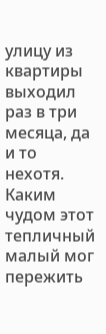улицу из квартиры выходил раз в три месяца, да и то нехотя. Каким чудом этот тепличный малый мог пережить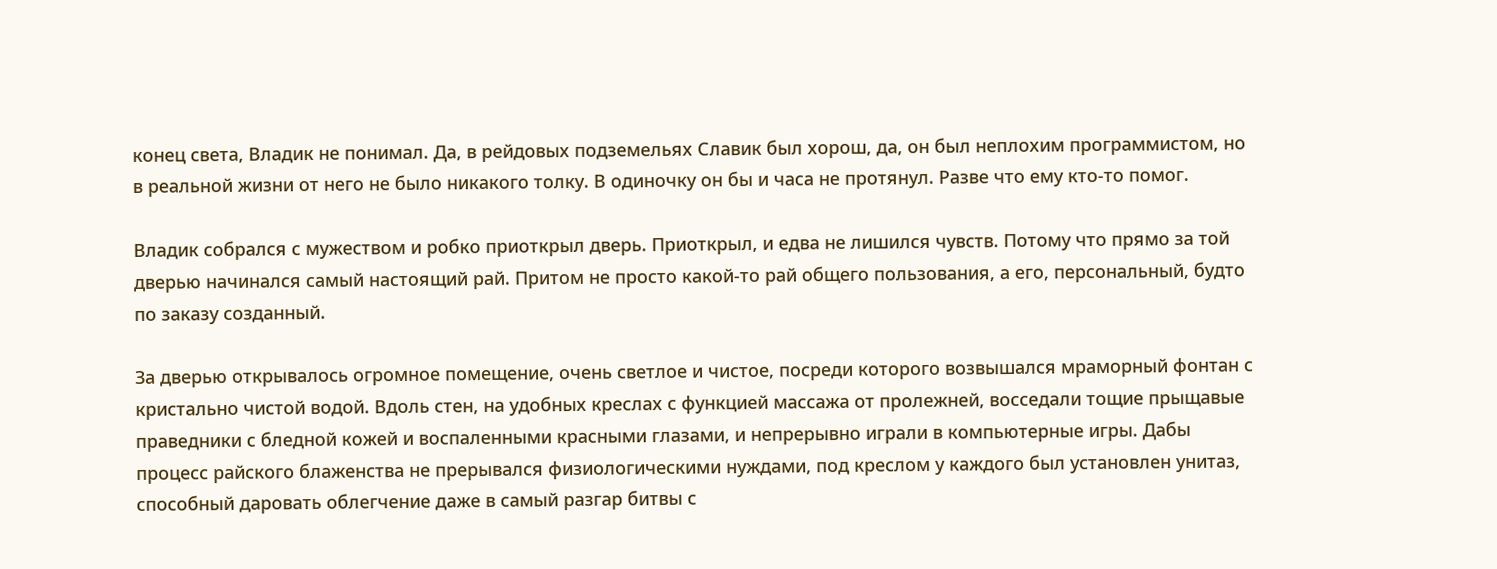конец света, Владик не понимал. Да, в рейдовых подземельях Славик был хорош, да, он был неплохим программистом, но в реальной жизни от него не было никакого толку. В одиночку он бы и часа не протянул. Разве что ему кто-то помог.

Владик собрался с мужеством и робко приоткрыл дверь. Приоткрыл, и едва не лишился чувств. Потому что прямо за той дверью начинался самый настоящий рай. Притом не просто какой-то рай общего пользования, а его, персональный, будто по заказу созданный.

За дверью открывалось огромное помещение, очень светлое и чистое, посреди которого возвышался мраморный фонтан с кристально чистой водой. Вдоль стен, на удобных креслах с функцией массажа от пролежней, восседали тощие прыщавые праведники с бледной кожей и воспаленными красными глазами, и непрерывно играли в компьютерные игры. Дабы процесс райского блаженства не прерывался физиологическими нуждами, под креслом у каждого был установлен унитаз, способный даровать облегчение даже в самый разгар битвы с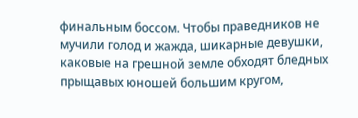финальным боссом. Чтобы праведников не мучили голод и жажда, шикарные девушки, каковые на грешной земле обходят бледных прыщавых юношей большим кругом,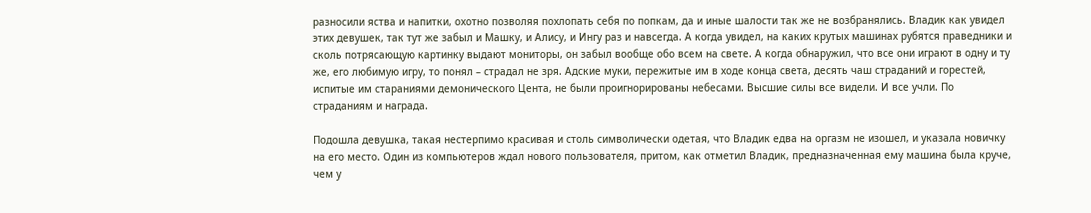разносили яства и напитки, охотно позволяя похлопать себя по попкам, да и иные шалости так же не возбранялись. Владик как увидел этих девушек, так тут же забыл и Машку, и Алису, и Ингу раз и навсегда. А когда увидел, на каких крутых машинах рубятся праведники и сколь потрясающую картинку выдают мониторы, он забыл вообще обо всем на свете. А когда обнаружил, что все они играют в одну и ту же, его любимую игру, то понял – страдал не зря. Адские муки, пережитые им в ходе конца света, десять чаш страданий и горестей, испитые им стараниями демонического Цента, не были проигнорированы небесами. Высшие силы все видели. И все учли. По страданиям и награда.

Подошла девушка, такая нестерпимо красивая и столь символически одетая, что Владик едва на оргазм не изошел, и указала новичку на его место. Один из компьютеров ждал нового пользователя, притом, как отметил Владик, предназначенная ему машина была круче, чем у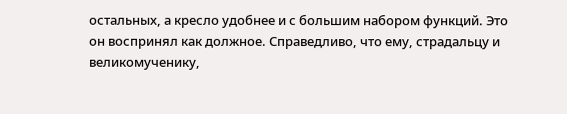остальных, а кресло удобнее и с большим набором функций. Это он воспринял как должное. Справедливо, что ему, страдальцу и великомученику,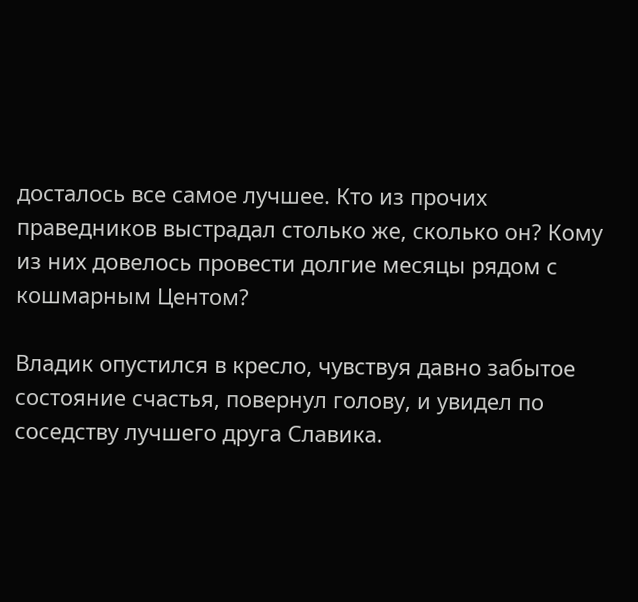досталось все самое лучшее. Кто из прочих праведников выстрадал столько же, сколько он? Кому из них довелось провести долгие месяцы рядом с кошмарным Центом?

Владик опустился в кресло, чувствуя давно забытое состояние счастья, повернул голову, и увидел по соседству лучшего друга Славика.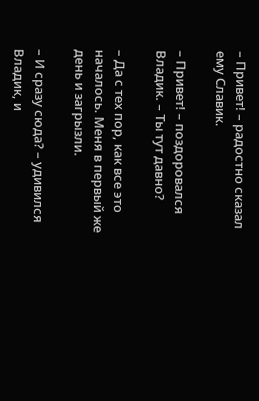– Привет! – радостно сказал ему Славик.

– Привет! – поздоровался Владик. – Ты тут давно?

– Да с тех пор, как все это началось. Меня в первый же день и загрызли.

– И сразу сюда? – удивился Владик, и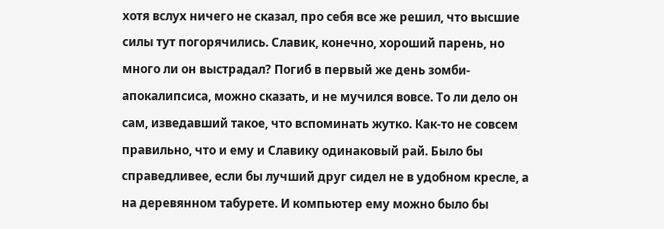хотя вслух ничего не сказал, про себя все же решил, что высшие силы тут погорячились. Славик, конечно, хороший парень, но много ли он выстрадал? Погиб в первый же день зомби-апокалипсиса, можно сказать, и не мучился вовсе. То ли дело он сам, изведавший такое, что вспоминать жутко. Как-то не совсем правильно, что и ему и Славику одинаковый рай. Было бы справедливее, если бы лучший друг сидел не в удобном кресле, а на деревянном табурете. И компьютер ему можно было бы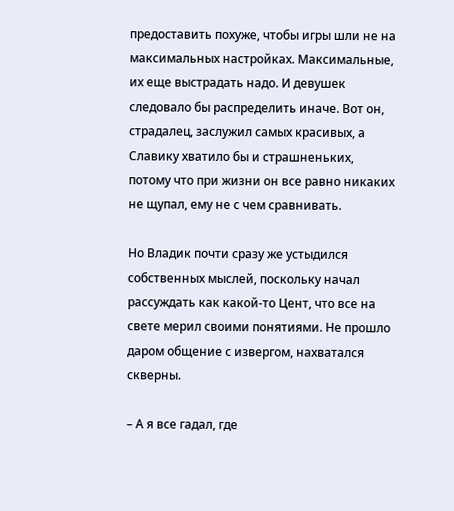предоставить похуже, чтобы игры шли не на максимальных настройках. Максимальные, их еще выстрадать надо. И девушек следовало бы распределить иначе. Вот он, страдалец, заслужил самых красивых, а Славику хватило бы и страшненьких, потому что при жизни он все равно никаких не щупал, ему не с чем сравнивать.

Но Владик почти сразу же устыдился собственных мыслей, поскольку начал рассуждать как какой-то Цент, что все на свете мерил своими понятиями. Не прошло даром общение с извергом, нахватался скверны.

– А я все гадал, где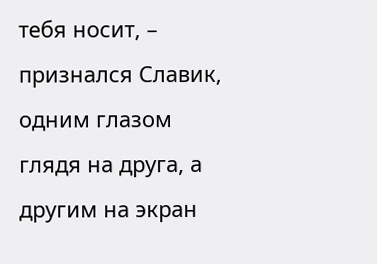тебя носит, – признался Славик, одним глазом глядя на друга, а другим на экран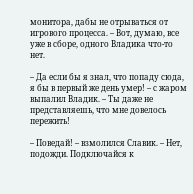монитора, дабы не отрываться от игрового процесса. – Вот, думаю, все уже в сборе, одного Владика что-то нет.

– Да если бы я знал, что попаду сюда, я бы в первый же день умер! – с жаром выпалил Владик. – Ты даже не представляешь, что мне довелось пережить!

– Поведай! – взмолился Славик. – Нет, подожди. Подключайся к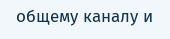общему каналу и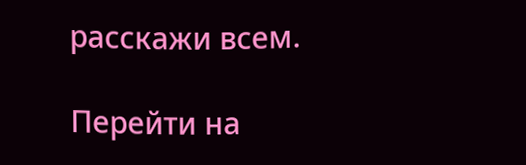расскажи всем.

Перейти на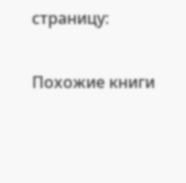страницу:

Похожие книги